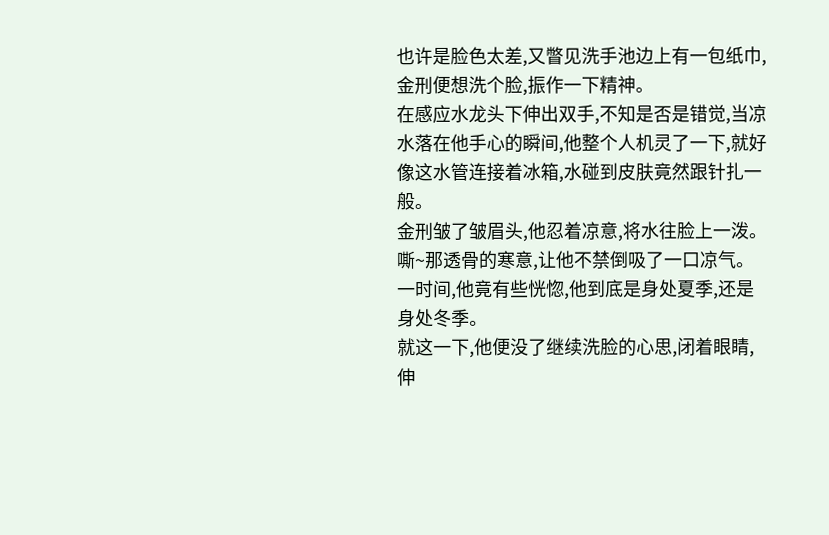也许是脸色太差,又瞥见洗手池边上有一包纸巾,金刑便想洗个脸,振作一下精神。
在感应水龙头下伸出双手,不知是否是错觉,当凉水落在他手心的瞬间,他整个人机灵了一下,就好像这水管连接着冰箱,水碰到皮肤竟然跟针扎一般。
金刑皱了皱眉头,他忍着凉意,将水往脸上一泼。
嘶~那透骨的寒意,让他不禁倒吸了一口凉气。
一时间,他竟有些恍惚,他到底是身处夏季,还是身处冬季。
就这一下,他便没了继续洗脸的心思,闭着眼睛,伸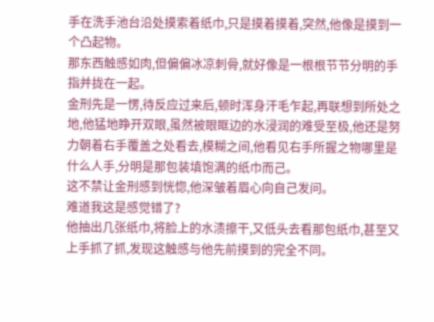手在洗手池台沿处摸索着纸巾,只是摸着摸着,突然,他像是摸到一个凸起物。
那东西触感如肉,但偏偏冰凉刺骨,就好像是一根根节节分明的手指并拢在一起。
金刑先是一愣,待反应过来后,顿时浑身汗毛乍起,再联想到所处之地,他猛地睁开双眼,虽然被眼眶边的水浸润的难受至极,他还是努力朝着右手覆盖之处看去,模糊之间,他看见右手所握之物哪里是什么人手,分明是那包装填饱满的纸巾而己。
这不禁让金刑感到恍惚,他深皱着眉心向自己发问。
难道我这是感觉错了?
他抽出几张纸巾,将脸上的水渍擦干,又低头去看那包纸巾,甚至又上手抓了抓,发现这触感与他先前摸到的完全不同。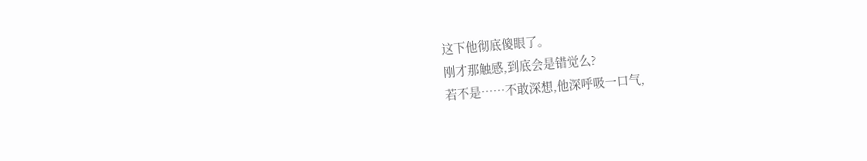这下他彻底傻眼了。
刚才那触感,到底会是错觉么?
若不是……不敢深想,他深呼吸一口气,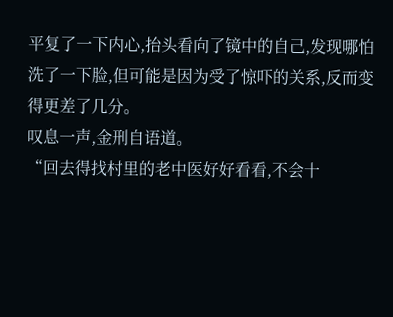平复了一下内心,抬头看向了镜中的自己,发现哪怕洗了一下脸,但可能是因为受了惊吓的关系,反而变得更差了几分。
叹息一声,金刑自语道。
“回去得找村里的老中医好好看看,不会十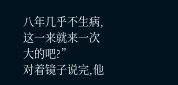八年几乎不生病,这一来就来一次大的吧?”
对着镜子说完,他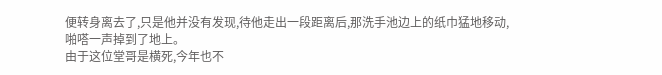便转身离去了,只是他并没有发现,待他走出一段距离后,那洗手池边上的纸巾猛地移动,啪嗒一声掉到了地上。
由于这位堂哥是横死,今年也不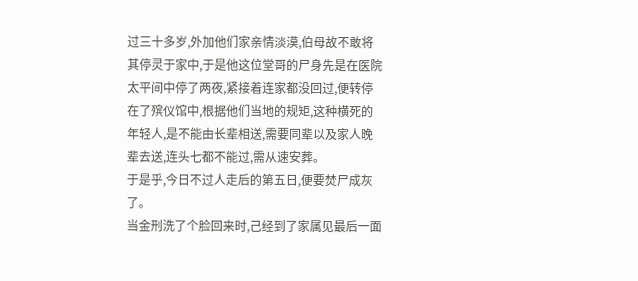过三十多岁,外加他们家亲情淡漠,伯母故不敢将其停灵于家中,于是他这位堂哥的尸身先是在医院太平间中停了两夜,紧接着连家都没回过,便转停在了殡仪馆中,根据他们当地的规矩,这种横死的年轻人,是不能由长辈相送,需要同辈以及家人晚辈去送,连头七都不能过,需从速安葬。
于是乎,今日不过人走后的第五日,便要焚尸成灰了。
当金刑洗了个脸回来时,己经到了家属见最后一面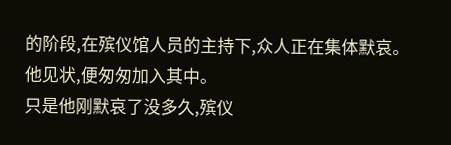的阶段,在殡仪馆人员的主持下,众人正在集体默哀。
他见状,便匆匆加入其中。
只是他刚默哀了没多久,殡仪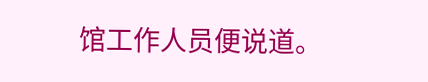馆工作人员便说道。